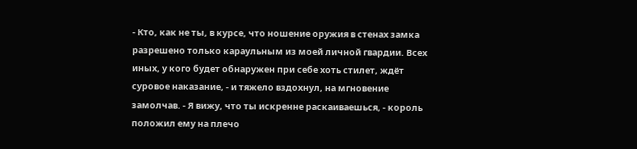- Кто, как не ты, в курсе, что ношение оружия в стенах замка разрешено только караульным из моей личной гвардии. Всех иных, у кого будет обнаружен при себе хоть стилет, ждёт суровое наказание, - и тяжело вздохнул, на мгновение замолчав. - Я вижу, что ты искренне раскаиваешься, - король положил ему на плечо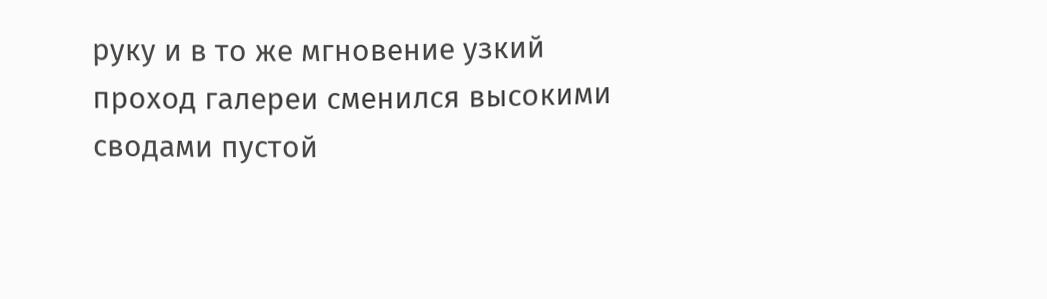руку и в то же мгновение узкий проход галереи сменился высокими сводами пустой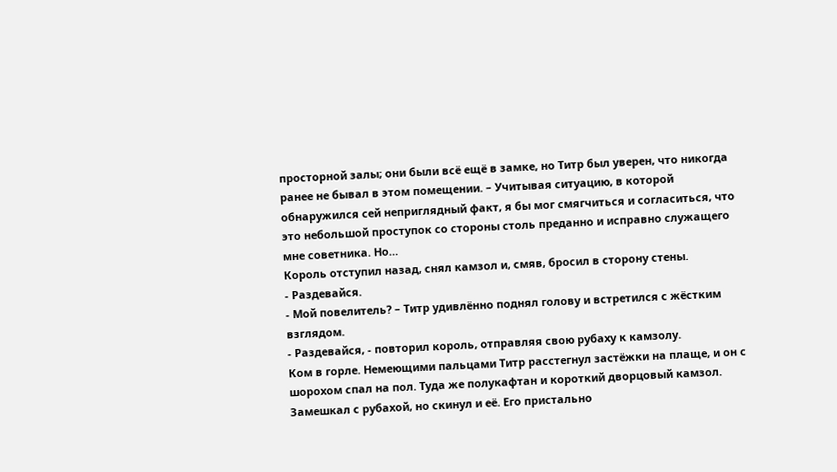просторной залы; они были всё ещё в замке, но Титр был уверен, что никогда ранее не бывал в этом помещении. – Учитывая ситуацию, в которой обнаружился сей неприглядный факт, я бы мог смягчиться и согласиться, что это небольшой проступок со стороны столь преданно и исправно служащего мне советника. Но…
Король отступил назад, снял камзол и, смяв, бросил в сторону стены.
- Раздевайся.
- Мой повелитель? – Титр удивлённо поднял голову и встретился с жёстким взглядом.
- Раздевайся, - повторил король, отправляя свою рубаху к камзолу.
Ком в горле. Немеющими пальцами Титр расстегнул застёжки на плаще, и он с шорохом спал на пол. Туда же полукафтан и короткий дворцовый камзол. Замешкал с рубахой, но скинул и её. Его пристально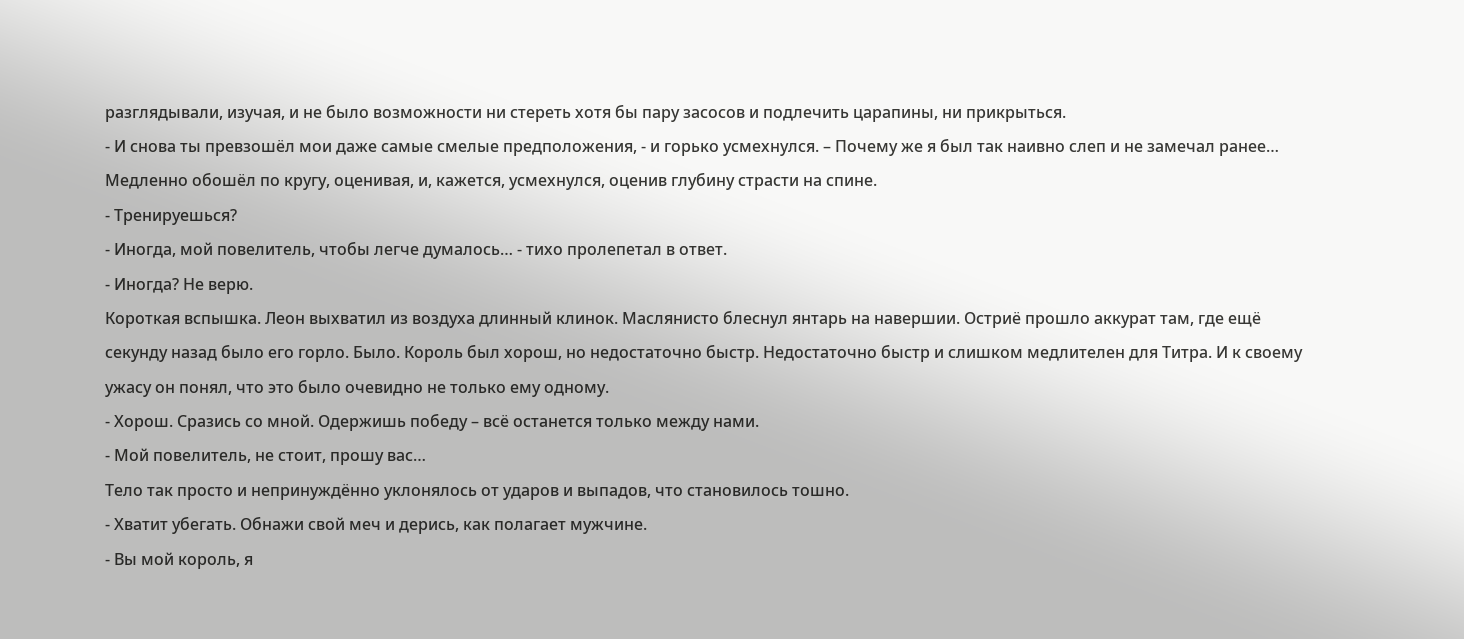разглядывали, изучая, и не было возможности ни стереть хотя бы пару засосов и подлечить царапины, ни прикрыться.
- И снова ты превзошёл мои даже самые смелые предположения, - и горько усмехнулся. – Почему же я был так наивно слеп и не замечал ранее…
Медленно обошёл по кругу, оценивая, и, кажется, усмехнулся, оценив глубину страсти на спине.
- Тренируешься?
- Иногда, мой повелитель, чтобы легче думалось… - тихо пролепетал в ответ.
- Иногда? Не верю.
Короткая вспышка. Леон выхватил из воздуха длинный клинок. Маслянисто блеснул янтарь на навершии. Остриё прошло аккурат там, где ещё секунду назад было его горло. Было. Король был хорош, но недостаточно быстр. Недостаточно быстр и слишком медлителен для Титра. И к своему ужасу он понял, что это было очевидно не только ему одному.
- Хорош. Сразись со мной. Одержишь победу – всё останется только между нами.
- Мой повелитель, не стоит, прошу вас…
Тело так просто и непринуждённо уклонялось от ударов и выпадов, что становилось тошно.
- Хватит убегать. Обнажи свой меч и дерись, как полагает мужчине.
- Вы мой король, я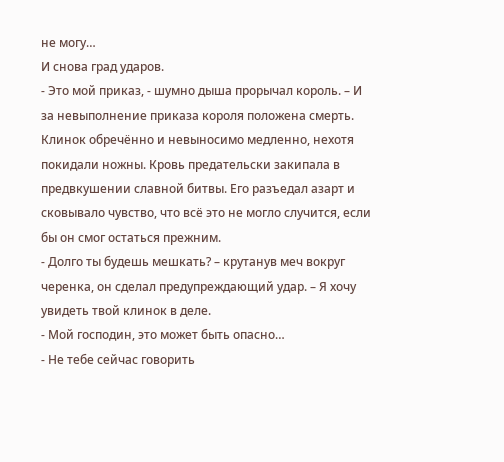не могу…
И снова град ударов.
- Это мой приказ, - шумно дыша прорычал король. – И за невыполнение приказа короля положена смерть.
Клинок обречённо и невыносимо медленно, нехотя покидали ножны. Кровь предательски закипала в предвкушении славной битвы. Его разъедал азарт и сковывало чувство, что всё это не могло случится, если бы он смог остаться прежним.
- Долго ты будешь мешкать? – крутанув меч вокруг черенка, он сделал предупреждающий удар. – Я хочу увидеть твой клинок в деле.
- Мой господин, это может быть опасно…
- Не тебе сейчас говорить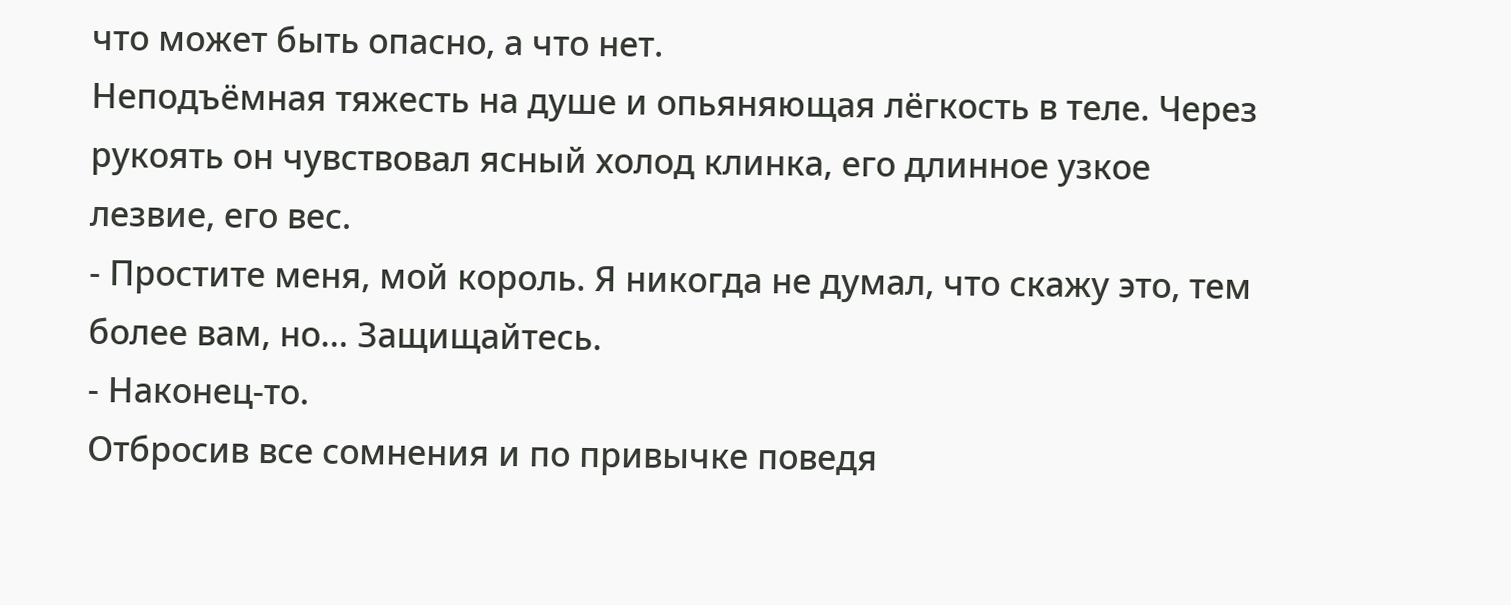что может быть опасно, а что нет.
Неподъёмная тяжесть на душе и опьяняющая лёгкость в теле. Через рукоять он чувствовал ясный холод клинка, его длинное узкое лезвие, его вес.
- Простите меня, мой король. Я никогда не думал, что скажу это, тем более вам, но… Защищайтесь.
- Наконец-то.
Отбросив все сомнения и по привычке поведя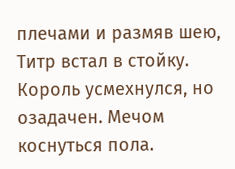плечами и размяв шею, Титр встал в стойку. Король усмехнулся, но озадачен. Мечом коснуться пола.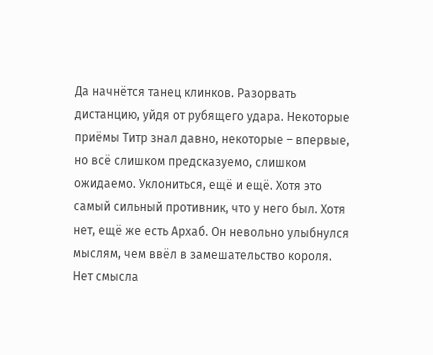Да начнётся танец клинков. Разорвать дистанцию, уйдя от рубящего удара. Некоторые приёмы Титр знал давно, некоторые – впервые, но всё слишком предсказуемо, слишком ожидаемо. Уклониться, ещё и ещё. Хотя это самый сильный противник, что у него был. Хотя нет, ещё же есть Архаб. Он невольно улыбнулся мыслям, чем ввёл в замешательство короля. Нет смысла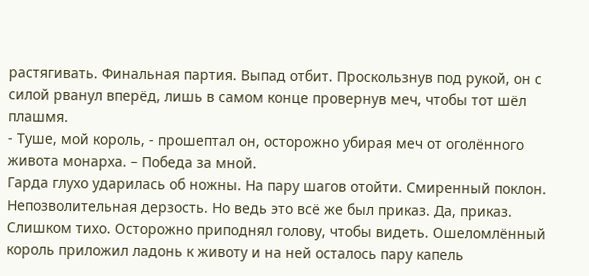растягивать. Финальная партия. Выпад отбит. Проскользнув под рукой, он с силой рванул вперёд, лишь в самом конце провернув меч, чтобы тот шёл плашмя.
- Туше, мой король, - прошептал он, осторожно убирая меч от оголённого живота монарха. – Победа за мной.
Гарда глухо ударилась об ножны. На пару шагов отойти. Смиренный поклон.
Непозволительная дерзость. Но ведь это всё же был приказ. Да, приказ.
Слишком тихо. Осторожно приподнял голову, чтобы видеть. Ошеломлённый король приложил ладонь к животу и на ней осталось пару капель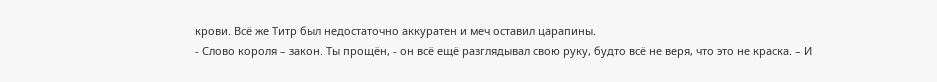крови. Всё же Титр был недостаточно аккуратен и меч оставил царапины.
- Слово короля – закон. Ты прощён, - он всё ещё разглядывал свою руку, будто всё не веря, что это не краска. – И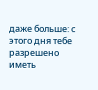даже больше: с этого дня тебе разрешено иметь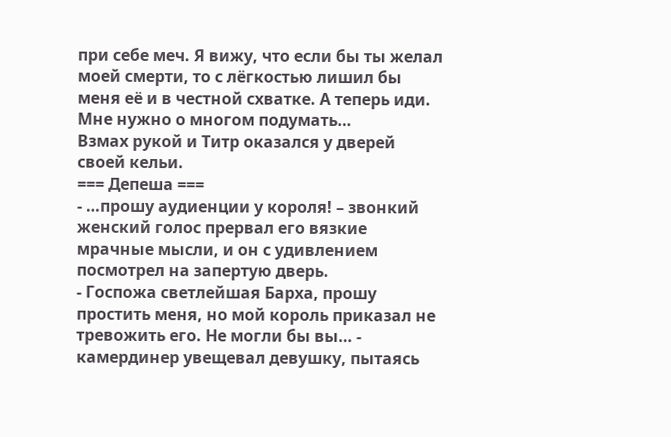при себе меч. Я вижу, что если бы ты желал моей смерти, то с лёгкостью лишил бы меня её и в честной схватке. А теперь иди. Мне нужно о многом подумать…
Взмах рукой и Титр оказался у дверей своей кельи.
=== Депеша ===
- …прошу аудиенции у короля! – звонкий женский голос прервал его вязкие мрачные мысли, и он с удивлением посмотрел на запертую дверь.
- Госпожа светлейшая Барха, прошу простить меня, но мой король приказал не тревожить его. Не могли бы вы… - камердинер увещевал девушку, пытаясь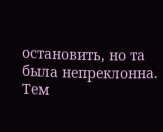остановить, но та была непреклонна. Тем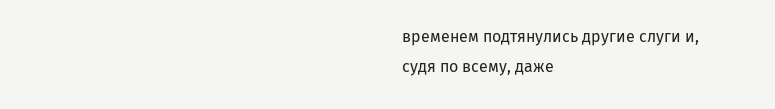временем подтянулись другие слуги и, судя по всему, даже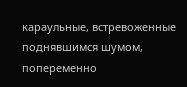караульные, встревоженные поднявшимся шумом, попеременно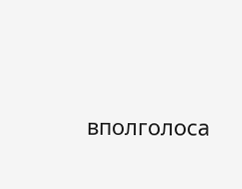вполголоса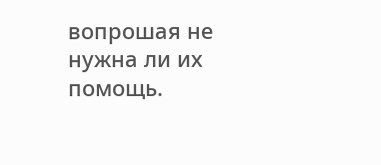вопрошая не нужна ли их помощь.